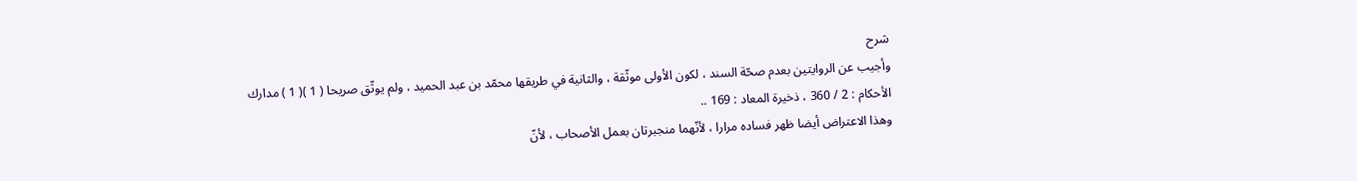شرح
وأجيب عن الروايتين بعدم صحّة السند ، لكون الأولى موثّقة ، والثانية في طريقها محمّد بن عبد الحميد ، ولم يوثّق صريحا ( 1 )( 1 ) مدارك الأحكام : 2 / 360 ، ذخيرة المعاد : 169 ..
وهذا الاعتراض أيضا ظهر فساده مرارا ، لأنّهما منجبرتان بعمل الأصحاب ، لأنّ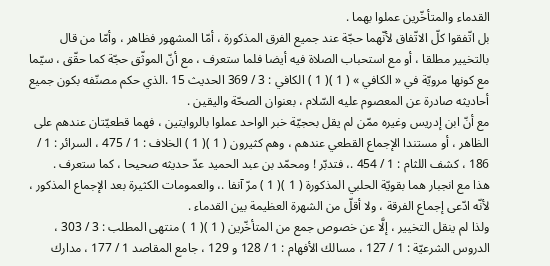القدماء والمتأخّرين عملوا بهما .
بل اتّفقوا كلّ الاتّفاق لأنّهما حجّة عند جميع الفرق المذكورة ، أمّا المشهور فظاهر ، وأمّا من قال بالتخيير مطلقا ، أو مع استحباب الصلاة فيه أيضا فلما ستعرف ، مع أنّ الموثّق حجّة كما حقّق ، سيّما مع كونها مرويّة في « الكافي » ( 1 )( 1 ) الكافي : 3 / 369 الحديث 15 .الذي حكم مصنّفه بكون جميع أحاديثه صادرة عن المعصوم عليه السّلام ، بعنوان الصحّة واليقين .
مع أنّ ابن إدريس وغيره ممّن لم يقل بحجيّة خبر الواحد عملوا بالروايتين ، فهما قطعيّتان عندهم على الظاهر ، أو مستندا الإجماع القطعي عندهم ، وهم كثيرون ( 1 )( 1 ) الخلاف : 1 / 475 ، السرائر : 1 / 186 ، كشف اللثام : 1 / 454 .، فتدبّر ! ومحمّد بن عبد الحميد عدّ حديثه صحيحا ، كما ستعرف .
هذا مع انجبار هما بقويّة الحلبي المذكورة ( 1 )( 1 ) مرّ آنفا .، والعمومات الكثيرة بعد الإجماع المذكور ، لأنّه ادّعى إجماع الفرقة ، ولا أقلّ من الشهرة العظيمة بين القدماء .
ولذا لم ينقل التخيير ، إلَّا عن خصوص جمع من المتأخّرين ( 1 )( 1 ) منتهى المطلب : 3 / 303 ، الدروس الشرعيّة : 1 / 127 ، مسالك الأفهام : 1 / 128 و 129 ، جامع المقاصد 1 / 177 ، مدارك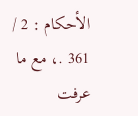الأحكام : 2 / 361 .، مع ما عرفت